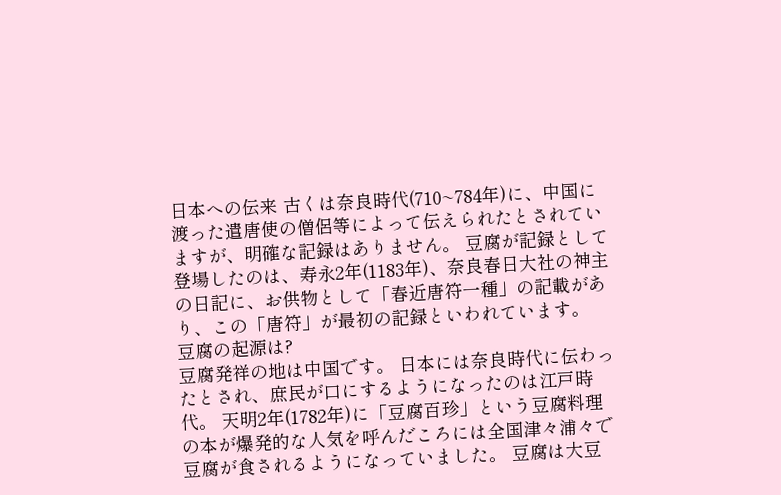日本への伝来 古くは奈良時代(710~784年)に、中国に渡った遣唐使の僧侶等によって伝えられたとされていますが、明確な記録はありません。 豆腐が記録として登場したのは、寿永2年(1183年)、奈良春日大社の神主の日記に、お供物として「春近唐符一種」の記載があり、この「唐符」が最初の記録といわれています。
豆腐の起源は?
豆腐発祥の地は中国です。 日本には奈良時代に伝わったとされ、庶民が口にするようになったのは江戸時代。 天明2年(1782年)に「豆腐百珍」という豆腐料理の本が爆発的な人気を呼んだころには全国津々浦々で豆腐が食されるようになっていました。 豆腐は大豆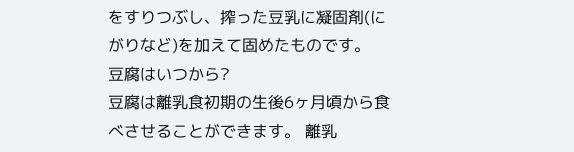をすりつぶし、搾った豆乳に凝固剤(にがりなど)を加えて固めたものです。
豆腐はいつから?
豆腐は離乳食初期の生後6ヶ月頃から食べさせることができます。 離乳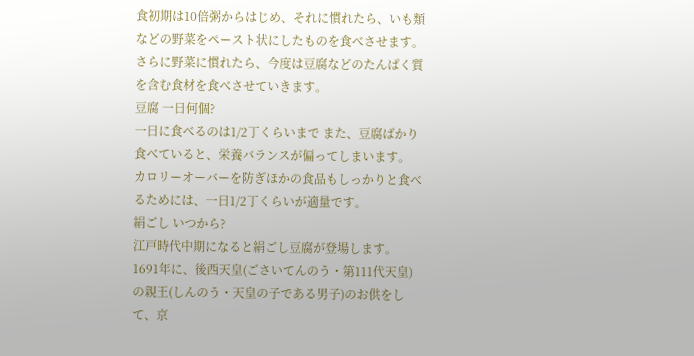食初期は10倍粥からはじめ、それに慣れたら、いも類などの野菜をペースト状にしたものを食べさせます。 さらに野菜に慣れたら、今度は豆腐などのたんぱく質を含む食材を食べさせていきます。
豆腐 一日何個?
一日に食べるのは1/2丁くらいまで また、豆腐ばかり食べていると、栄養バランスが偏ってしまいます。 カロリーオーバーを防ぎほかの食品もしっかりと食べるためには、一日1/2丁くらいが適量です。
絹ごし いつから?
江戸時代中期になると絹ごし豆腐が登場します。 1691年に、後西天皇(ごさいてんのう・第111代天皇)の親王(しんのう・天皇の子である男子)のお供をして、京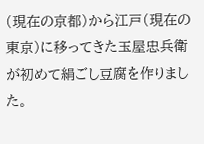(現在の京都)から江戸(現在の東京)に移ってきた玉屋忠兵衛が初めて絹ごし豆腐を作りました。